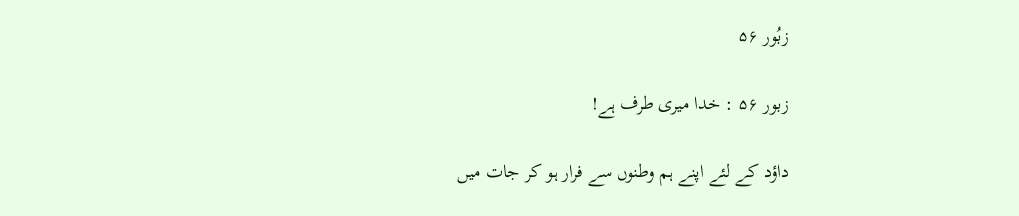زبُور ۵۶

زبور ۵۶ : خدا میری طرف ہے!

داؤد کے لئے اپنے ہم وطنوں سے فرار ہو کر جات میں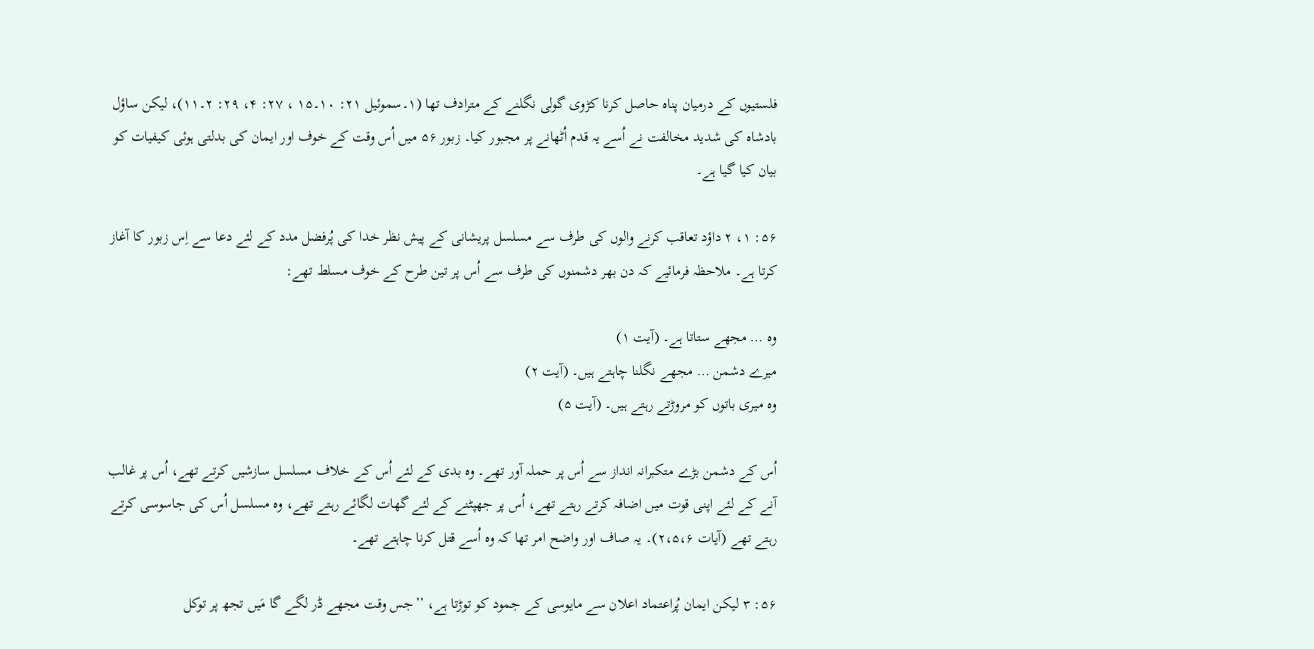فلستیوں کے درمیان پناہ حاصل کرنا کڑوی گولی نگلنے کے مترادف تھا (۱۔سموئیل ۲۱: ۱۰۔۱۵ ، ۲۷: ۴، ۲۹: ۲۔۱۱)، لیکن ساؤل بادشاہ کی شدید مخالفت نے اُسے یہ قدم اُٹھانے پر مجبور کیا۔ زبور ۵۶ میں اُس وقت کے خوف اور ایمان کی بدلتی ہوئی کیفیات کو بیان کیا گیا ہے۔

۵۶: ۱، ۲ داؤد تعاقب کرنے والوں کی طرف سے مسلسل پریشانی کے پیش نظر خدا کی پُرفضل مدد کے لئے دعا سے اِس زبور کا آغاز کرتا ہے۔ ملاحظہ فرمائیے کہ دن بھر دشمنوں کی طرف سے اُس پر تین طرح کے خوف مسلط تھے:

وہ … مجھے ستاتا ہے۔ (آیت ۱)
میرے دشمن … مجھے نگلنا چاہتے ہیں۔ (آیت ۲)
وہ میری باتوں کو مروڑتے رہتے ہیں۔ (آیت ۵)

اُس کے دشمن بڑے متکبرانہ انداز سے اُس پر حملہ آور تھے۔ وہ بدی کے لئے اُس کے خلاف مسلسل سازشیں کرتے تھے، اُس پر غالب آنے کے لئے اپنی قوت میں اضافہ کرتے رہتے تھے، اُس پر جھپٹنے کے لئے گھات لگائے رہتے تھے، وہ مسلسل اُس کی جاسوسی کرتے رہتے تھے (آیات ۲،۵،۶)۔ یہ صاف اور واضح امر تھا کہ وہ اُسے قتل کرنا چاہتے تھے۔

۵۶: ۳ لیکن ایمان پُراعتماد اعلان سے مایوسی کے جمود کو توڑتا ہے، ’’جس وقت مجھے ڈر لگے گا مَیں تجھ پر توکل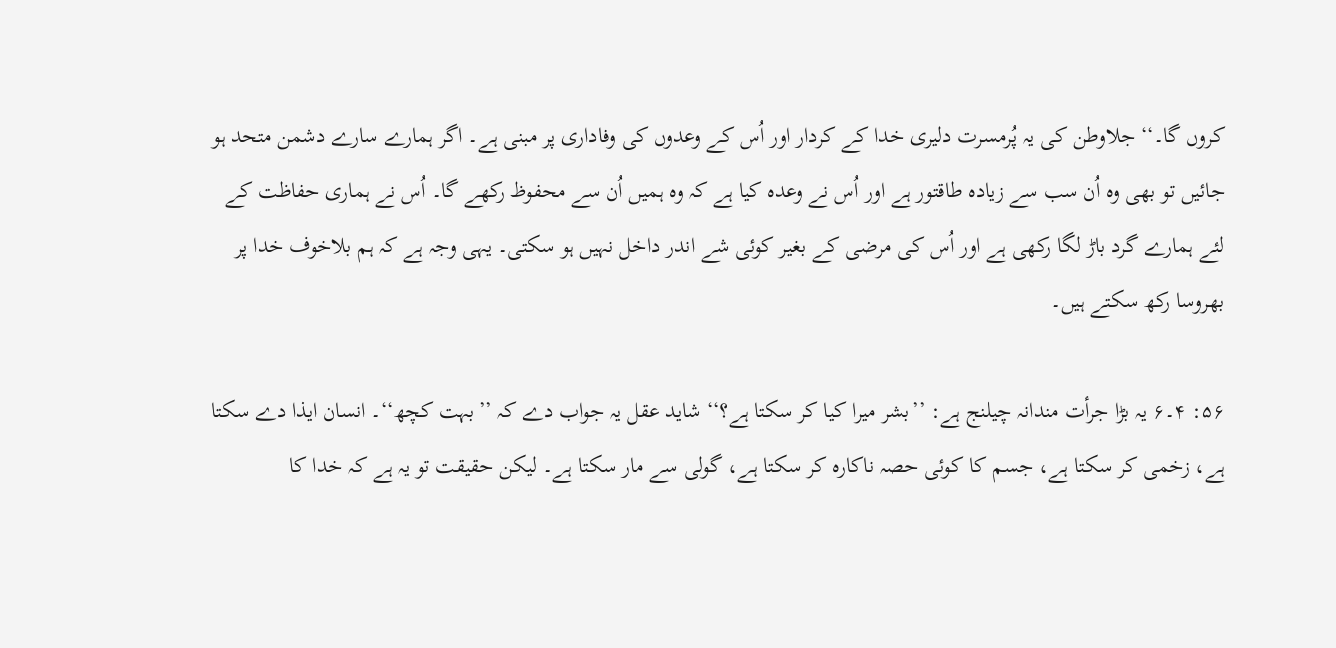کروں گا۔‘‘ جلاوطن کی یہ پُرمسرت دلیری خدا کے کردار اور اُس کے وعدوں کی وفاداری پر مبنی ہے۔ اگر ہمارے سارے دشمن متحد ہو جائیں تو بھی وہ اُن سب سے زیادہ طاقتور ہے اور اُس نے وعدہ کیا ہے کہ وہ ہمیں اُن سے محفوظ رکھے گا۔ اُس نے ہماری حفاظت کے لئے ہمارے گرد باڑ لگا رکھی ہے اور اُس کی مرضی کے بغیر کوئی شے اندر داخل نہیں ہو سکتی۔ یہی وجہ ہے کہ ہم بلاخوف خدا پر بھروسا رکھ سکتے ہیں۔

۵۶: ۴۔۶ یہ بڑا جرأت مندانہ چیلنج ہے: ’’بشر میرا کیا کر سکتا ہے؟‘‘ شاید عقل یہ جواب دے کہ ’’بہت کچھ‘‘۔ انسان ایذا دے سکتا ہے، زخمی کر سکتا ہے، جسم کا کوئی حصہ ناکارہ کر سکتا ہے، گولی سے مار سکتا ہے۔ لیکن حقیقت تو یہ ہے کہ خدا کا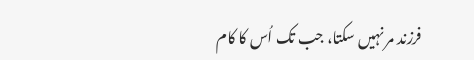فرزند مر نہیں سکتا، جب تک اُس کا کام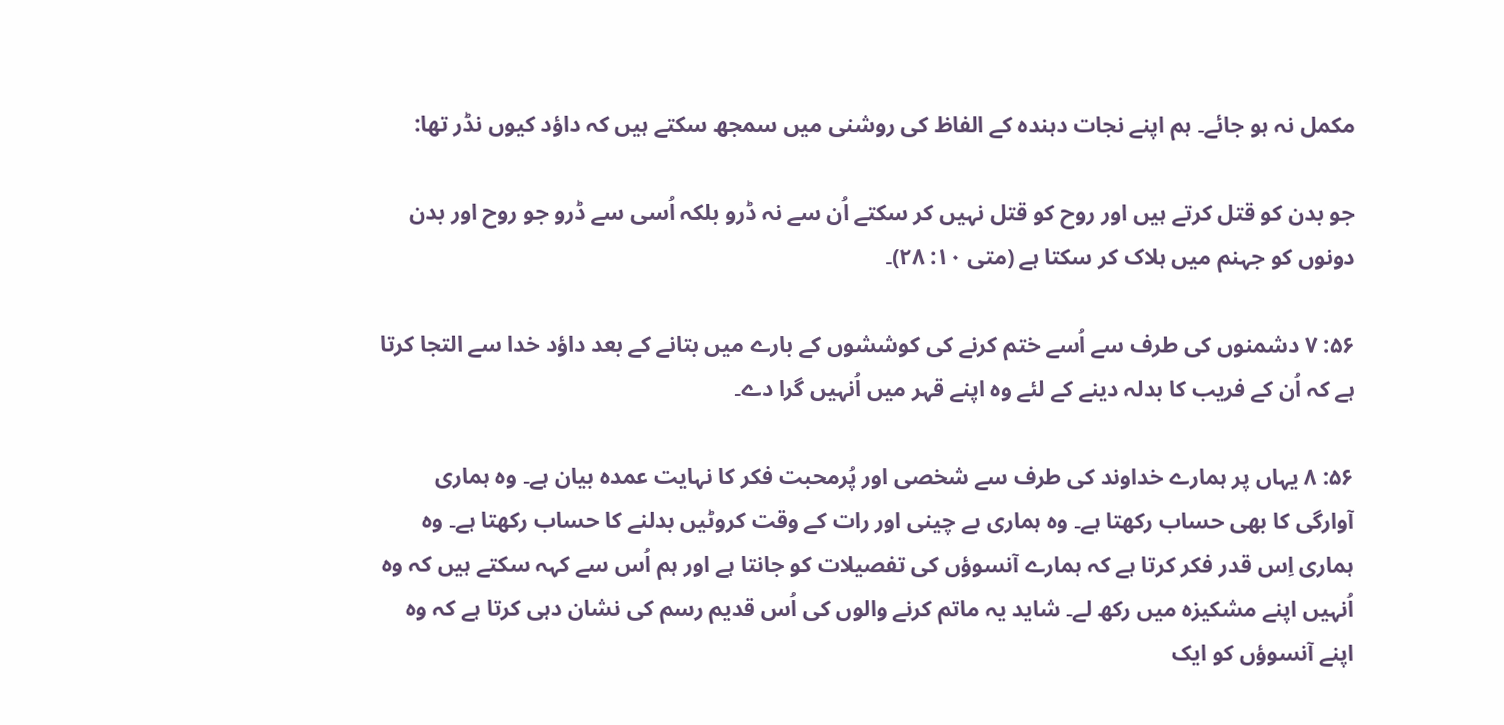مکمل نہ ہو جائے۔ ہم اپنے نجات دہندہ کے الفاظ کی روشنی میں سمجھ سکتے ہیں کہ داؤد کیوں نڈر تھا:

جو بدن کو قتل کرتے ہیں اور روح کو قتل نہیں کر سکتے اُن سے نہ ڈرو بلکہ اُسی سے ڈرو جو روح اور بدن دونوں کو جہنم میں ہلاک کر سکتا ہے (متی ۱۰: ۲۸)۔

۵۶: ۷ دشمنوں کی طرف سے اُسے ختم کرنے کی کوششوں کے بارے میں بتانے کے بعد داؤد خدا سے التجا کرتا ہے کہ اُن کے فریب کا بدلہ دینے کے لئے وہ اپنے قہر میں اُنہیں گرا دے۔

۵۶: ۸ یہاں پر ہمارے خداوند کی طرف سے شخصی اور پُرمحبت فکر کا نہایت عمدہ بیان ہے۔ وہ ہماری آوارگی کا بھی حساب رکھتا ہے۔ وہ ہماری بے چینی اور رات کے وقت کروٹیں بدلنے کا حساب رکھتا ہے۔ وہ ہماری اِس قدر فکر کرتا ہے کہ ہمارے آنسوؤں کی تفصیلات کو جانتا ہے اور ہم اُس سے کہہ سکتے ہیں کہ وہ اُنہیں اپنے مشکیزہ میں رکھ لے۔ شاید یہ ماتم کرنے والوں کی اُس قدیم رسم کی نشان دہی کرتا ہے کہ وہ اپنے آنسوؤں کو ایک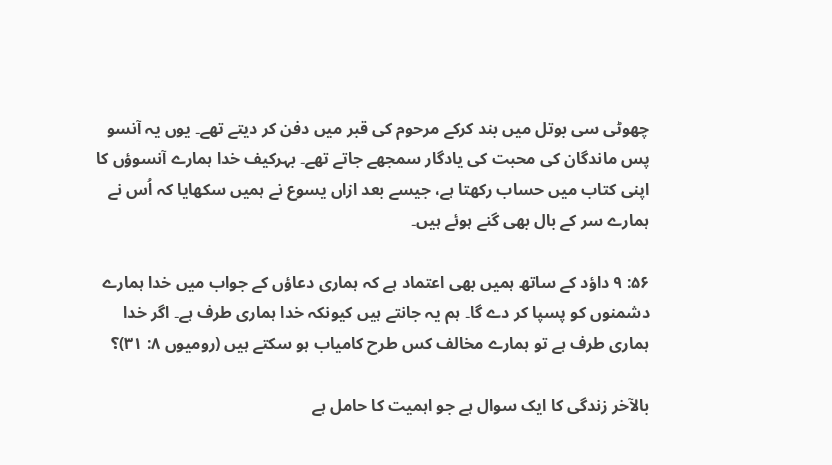چھوٹی سی بوتل میں بند کرکے مرحوم کی قبر میں دفن کر دیتے تھے۔ یوں یہ آنسو پس ماندگان کی محبت کی یادگار سمجھے جاتے تھے۔ بہرکیف خدا ہمارے آنسوؤں کا اپنی کتاب میں حساب رکھتا ہے، جیسے بعد ازاں یسوع نے ہمیں سکھایا کہ اُس نے ہمارے سر کے بال بھی گنے ہوئے ہیں۔

۵۶: ۹ داؤد کے ساتھ ہمیں بھی اعتماد ہے کہ ہماری دعاؤں کے جواب میں خدا ہمارے دشمنوں کو پسپا کر دے گا۔ ہم یہ جانتے ہیں کیونکہ خدا ہماری طرف ہے۔ اگر خدا ہماری طرف ہے تو ہمارے مخالف کس طرح کامیاب ہو سکتے ہیں (رومیوں ۸: ۳۱)؟

بالآخر زندگی کا ایک سوال ہے جو اہمیت کا حامل ہے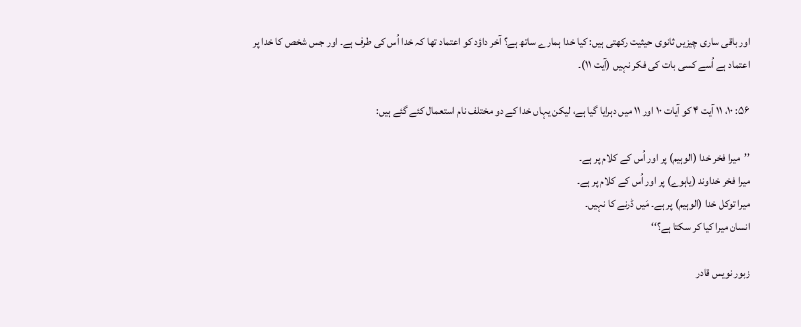اور باقی ساری چیزیں ثانوی حیثیت رکھتی ہیں: کیا خدا ہمارے ساتھ ہے؟ آخر داؤد کو اعتماد تھا کہ خدا اُس کی طرف ہے۔ اور جس شخص کا خدا پر اعتماد ہے اُسے کسی بات کی فکر نہیں (آیت ۱۱)۔

۵۶: ۱۰، ۱۱ آیت ۴ کو آیات ۱۰ اور ۱۱ میں دہرایا گیا ہے، لیکن یہاں خدا کے دو مختلف نام استعمال کئے گئے ہیں:

’’میرا فخر خدا (الوہیم) پر اور اُس کے کلام پر ہے۔
میرا فخر خداوند (یاہوے) پر اور اُس کے کلام پر ہے۔
میرا توکل خدا (الوہیم) پر ہے۔ مَیں ڈرنے کا نہیں۔
انسان میرا کیا کر سکتا ہے؟‘‘

زبور نویس قادر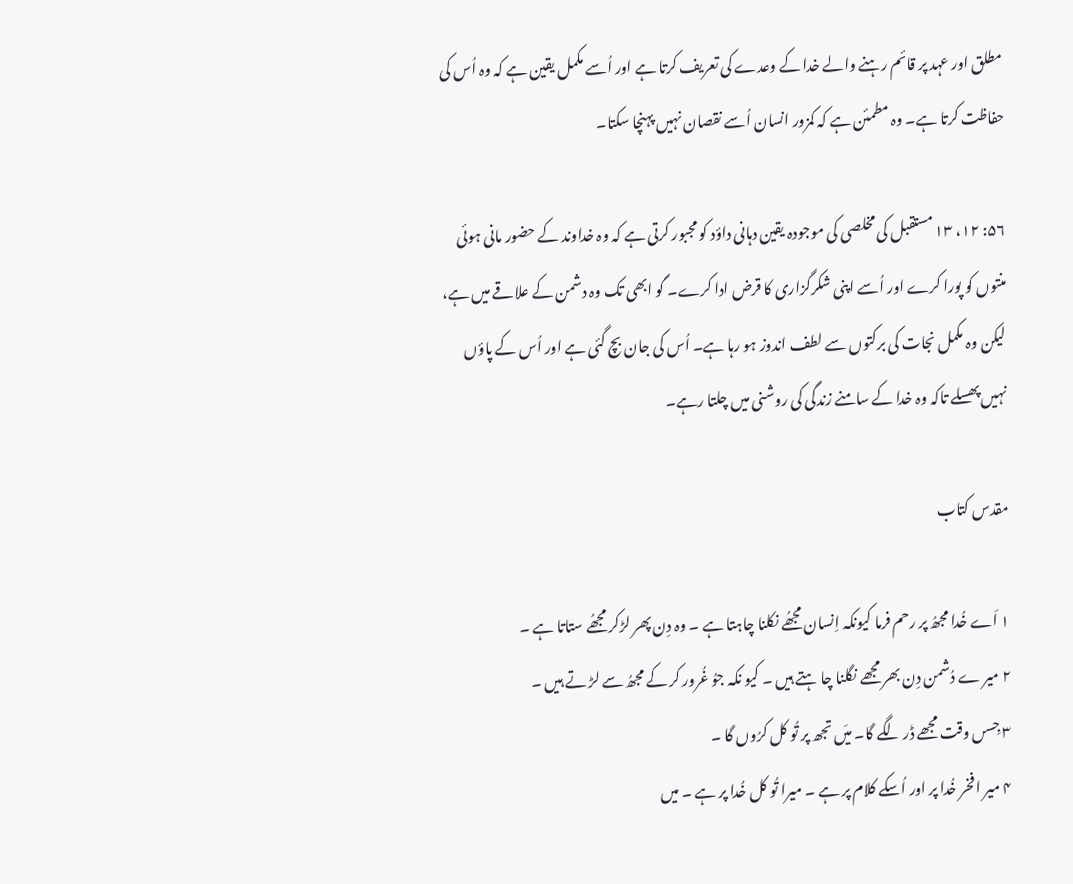مطلق اور عہد پر قائم رہنے والے خدا کے وعدے کی تعریف کرتا ہے اور اُسے مکمل یقین ہے کہ وہ اُس کی حفاظت کرتا ہے۔ وہ مطمئن ہے کہ کمزور انسان اُسے نقصان نہیں پہنچا سکتا۔

۵۶: ۱۲، ۱۳ مستقبل کی مخلصی کی موجودہ یقین دہانی داؤد کو مجبور کرتی ہے کہ وہ خداوند کے حضور مانی ہوئی منتوں کو پورا کرے اور اُسے اپنی شکرگزاری کا قرض ادا کرے۔ گو ابھی تک وہ دشمن کے علاقے میں ہے، لیکن وہ مکمل نجات کی برکتوں سے لطف اندوز ہو رہا ہے۔ اُس کی جان بچ گئی ہے اور اُس کے پاؤں نہیں پھسلے تاکہ وہ خدا کے سامنے زندگی کی روشنی میں چلتا رہے۔

مقدس کتاب

۱ اَے خُدا مجھُ پر رحم فرما کیونکہ اِنسان مجھُے نکلنا چاہتا ہے ۔ وہ دِن پھر لڑکر مجھُے ستاتا ہے ۔
۲ میر ے دُشمن دِن بھر مجھے نگلنا چا ہتے ہیں ۔ کیو نکہ جوُ غُرور کر کے مجھُ سے لڑ تے ہیں ۔
۳ جِسں وقت مجھے ڈر لگے گا۔ میَں تجھ پر تُو کل کرُوں گا ۔
۴ میر ا فخر خُدا پر اور اُسکے کلام پر ہے ۔ میرا تُو کل خُدا پر ہے ۔ میں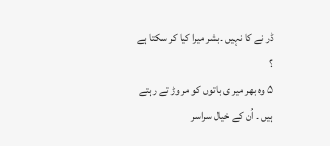ڈر نے کا نہیں ۔بشر میرا کیا کر سکتا ہے ؟
۵ وہ بھر میر ی باتوں کو مر وڑ تے رہتے ہیں ۔ اُن کے خیال سراسر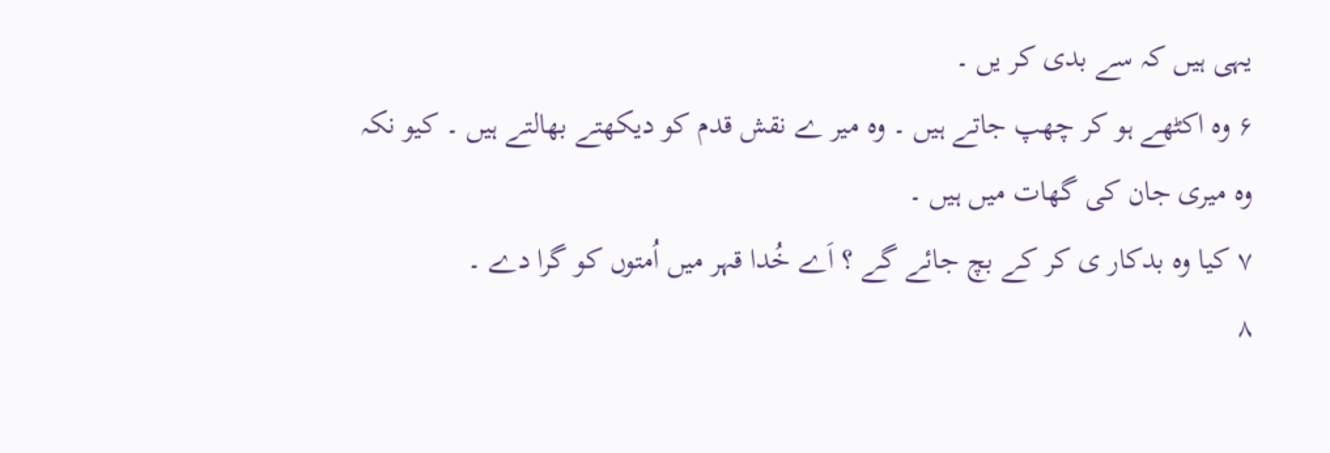یہی ہیں کہ سے بدی کر یں ۔
۶ وہ اکٹھے ہو کر چھپ جاتے ہیں ۔ وہ میر ے نقش قدم کو دیکھتے بھالتے ہیں ۔ کیو نکہ وہ میری جان کی گھات میں ہیں ۔
۷ کیا وہ بدکار ی کر کے بچ جائے گے ؟ اَے خُدا قہر میں اُمتوں کو گرا دے ۔
۸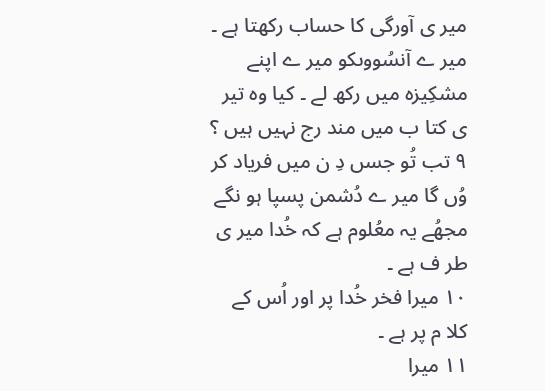میر ی آورگی کا حساب رکھتا ہے ۔ میر ے آنسُووںکو میر ے اپنے مشکِیزہ میں رکھ لے ۔ کیا وہ تیر ی کتا ب میں مند رج نہیں ہیں ؟
۹ تب تُو جسں دِ ن میں فریاد کر وُں گا میر ے دُشمن پسپا ہو نگے مجھُے یہ معُلوم ہے کہ خُدا میر ی طر ف ہے ۔
۱۰ میرا فخر خُدا پر اور اُس کے کلا م پر ہے ۔
۱۱ میرا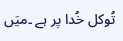تُوکل خُدا پر ہے ۔میَں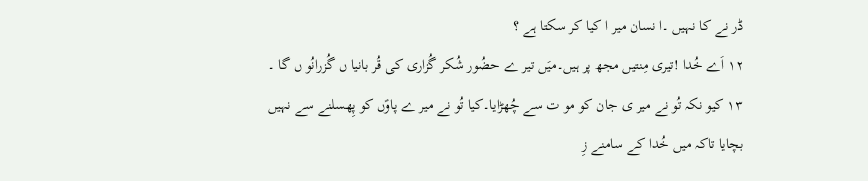ڈر نے کا نہیں ۔ا نسان میر ا کیا کر سکتا ہے ؟
۱۲ اَے خُدا !تیری مِنتیں مجھ پر ہیں۔میَں تیر ے حضُور شُکر گُزاری کی قُر بانیا ں گُزرانُو ں گا ۔
۱۳ کیو نکہ تُو نے میر ی جان کو مو ت سے چُھڑایا۔کیا تُو نے میر ے پاوؑں کو پِھسلنے سے نہیں بچایا تاکہ میں خُدا کے سامنے زِ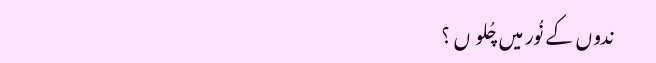ندوں کے نُور میں چُلو ں ؟